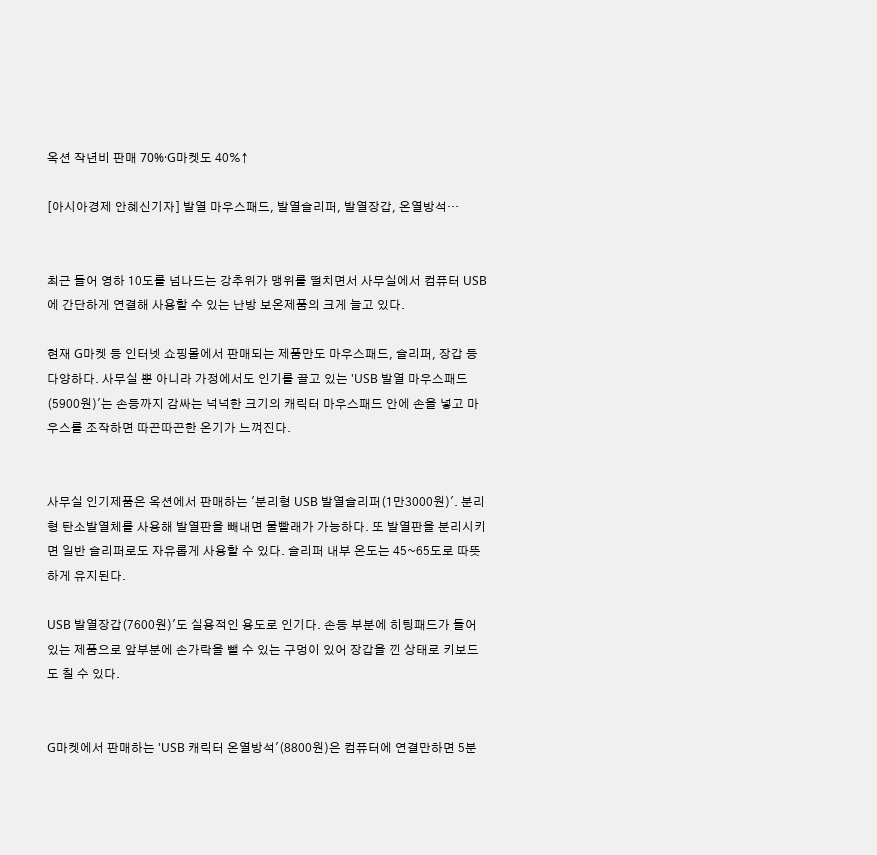옥션 작년비 판매 70%·G마켓도 40%↑

[아시아경제 안혜신기자] 발열 마우스패드, 발열슬리퍼, 발열장갑, 온열방석…


최근 들어 영하 10도를 넘나드는 강추위가 맹위를 떨치면서 사무실에서 컴퓨터 USB에 간단하게 연결해 사용할 수 있는 난방 보온제품의 크게 늘고 있다.

현재 G마켓 등 인터넷 쇼핑몰에서 판매되는 제품만도 마우스패드, 슬리퍼, 장갑 등 다양하다. 사무실 뿐 아니라 가정에서도 인기를 끌고 있는 'USB 발열 마우스패드(5900원)'는 손등까지 감싸는 넉넉한 크기의 캐릭터 마우스패드 안에 손을 넣고 마우스를 조작하면 따끈따끈한 온기가 느껴진다.


사무실 인기제품은 옥션에서 판매하는 '분리형 USB 발열슬리퍼(1만3000원)'. 분리형 탄소발열체를 사용해 발열판을 빼내면 물빨래가 가능하다. 또 발열판을 분리시키면 일반 슬리퍼로도 자유롭게 사용할 수 있다. 슬리퍼 내부 온도는 45~65도로 따뜻하게 유지된다.

USB 발열장갑(7600원)'도 실용적인 용도로 인기다. 손등 부분에 히팅패드가 들어 있는 제품으로 앞부분에 손가락을 뺄 수 있는 구멍이 있어 장갑을 낀 상태로 키보드도 칠 수 있다.


G마켓에서 판매하는 'USB 캐릭터 온열방석'(8800원)은 컴퓨터에 연결만하면 5분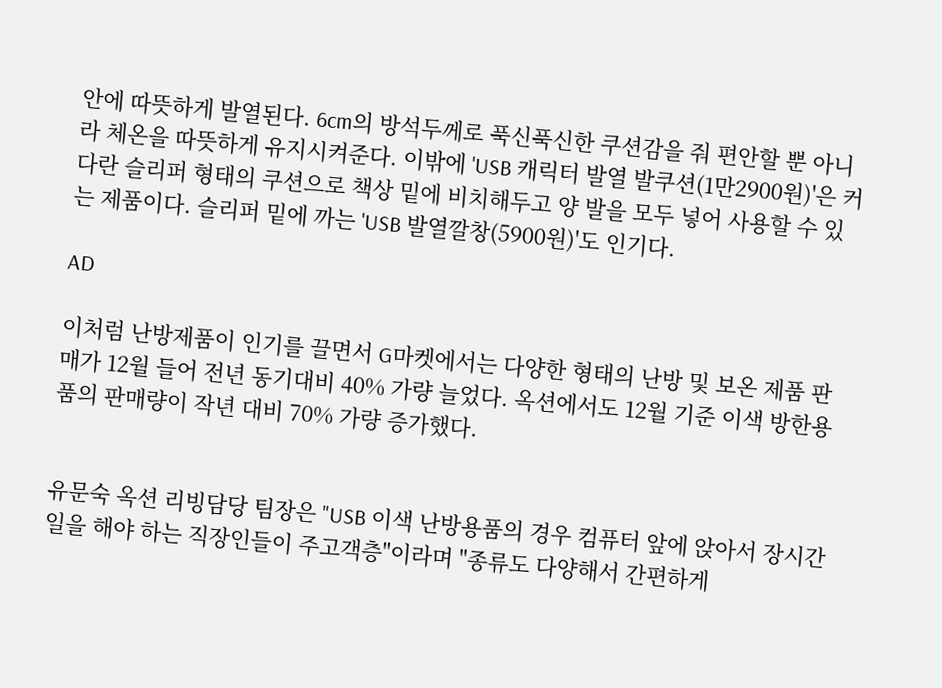안에 따뜻하게 발열된다. 6cm의 방석두께로 푹신푹신한 쿠션감을 줘 편안할 뿐 아니라 체온을 따뜻하게 유지시켜준다. 이밖에 'USB 캐릭터 발열 발쿠션(1만2900원)'은 커다란 슬리퍼 형태의 쿠션으로 책상 밑에 비치해두고 양 발을 모두 넣어 사용할 수 있는 제품이다. 슬리퍼 밑에 까는 'USB 발열깔창(5900원)'도 인기다.

AD

이처럼 난방제품이 인기를 끌면서 G마켓에서는 다양한 형태의 난방 및 보온 제품 판매가 12월 들어 전년 동기대비 40% 가량 늘었다. 옥션에서도 12월 기준 이색 방한용품의 판매량이 작년 대비 70% 가량 증가했다.


유문숙 옥션 리빙담당 팀장은 "USB 이색 난방용품의 경우 컴퓨터 앞에 앉아서 장시간 일을 해야 하는 직장인들이 주고객층"이라며 "종류도 다양해서 간편하게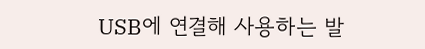USB에 연결해 사용하는 발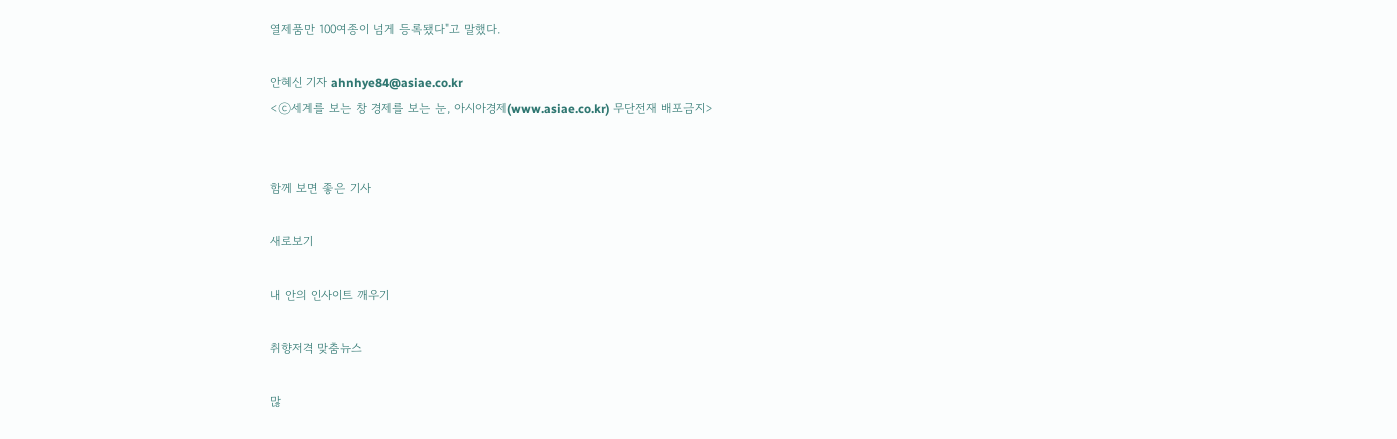열제품만 100여종이 넘게 등록됐다"고 말했다.

안혜신 기자 ahnhye84@asiae.co.kr
<ⓒ세계를 보는 창 경제를 보는 눈, 아시아경제(www.asiae.co.kr) 무단전재 배포금지>


함께 보면 좋은 기사

새로보기

내 안의 인사이트 깨우기

취향저격 맞춤뉴스

많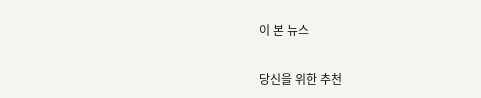이 본 뉴스

당신을 위한 추천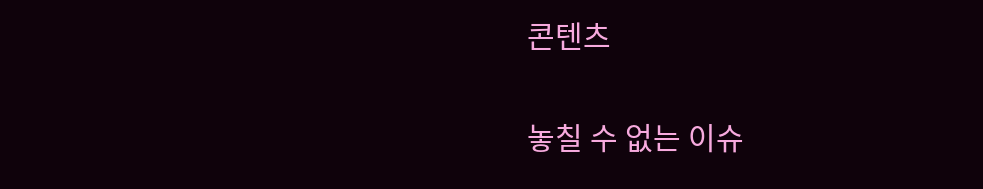콘텐츠

놓칠 수 없는 이슈